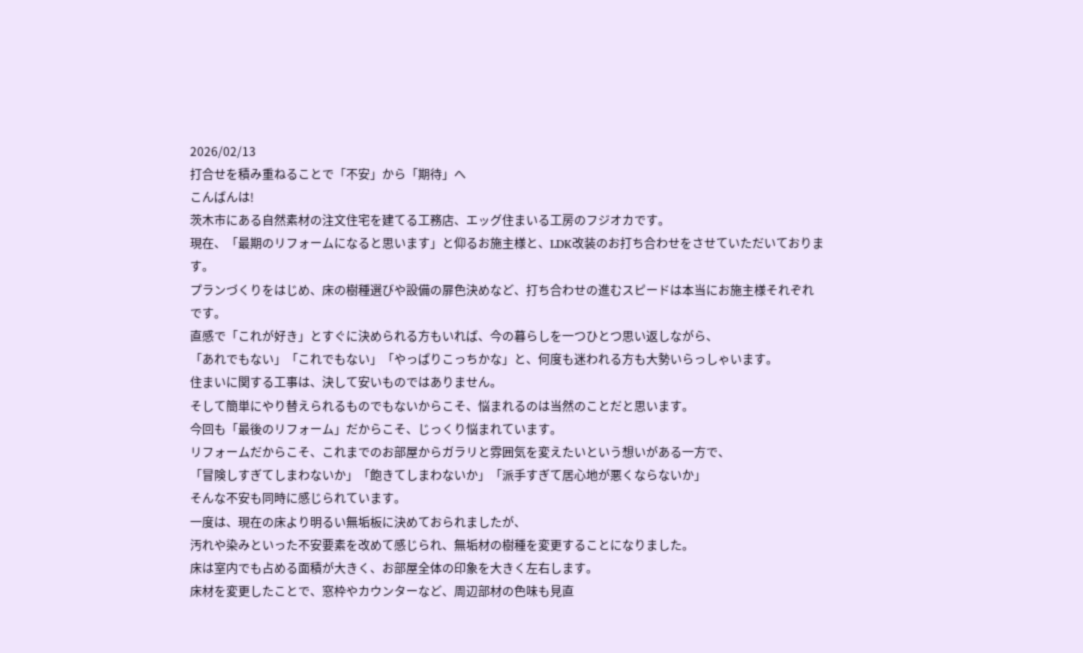2026/02/13
打合せを積み重ねることで「不安」から「期待」へ
こんばんは!
茨木市にある自然素材の注文住宅を建てる工務店、エッグ住まいる工房のフジオカです。
現在、「最期のリフォームになると思います」と仰るお施主様と、LDK改装のお打ち合わせをさせていただいております。
プランづくりをはじめ、床の樹種選びや設備の扉色決めなど、打ち合わせの進むスピードは本当にお施主様それぞれです。
直感で「これが好き」とすぐに決められる方もいれば、今の暮らしを一つひとつ思い返しながら、
「あれでもない」「これでもない」「やっぱりこっちかな」と、何度も迷われる方も大勢いらっしゃいます。
住まいに関する工事は、決して安いものではありません。
そして簡単にやり替えられるものでもないからこそ、悩まれるのは当然のことだと思います。
今回も「最後のリフォーム」だからこそ、じっくり悩まれています。
リフォームだからこそ、これまでのお部屋からガラリと雰囲気を変えたいという想いがある一方で、
「冒険しすぎてしまわないか」「飽きてしまわないか」「派手すぎて居心地が悪くならないか」
そんな不安も同時に感じられています。
一度は、現在の床より明るい無垢板に決めておられましたが、
汚れや染みといった不安要素を改めて感じられ、無垢材の樹種を変更することになりました。
床は室内でも占める面積が大きく、お部屋全体の印象を大きく左右します。
床材を変更したことで、窓枠やカウンターなど、周辺部材の色味も見直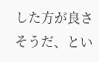した方が良さそうだ、とい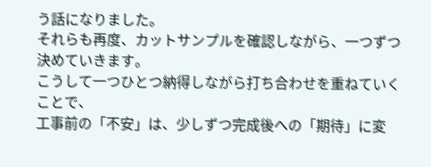う話になりました。
それらも再度、カットサンプルを確認しながら、一つずつ決めていきます。
こうして一つひとつ納得しながら打ち合わせを重ねていくことで、
工事前の「不安」は、少しずつ完成後への「期待」に変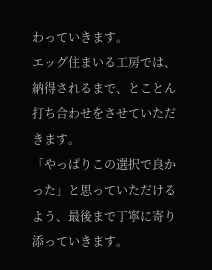わっていきます。
エッグ住まいる工房では、納得されるまで、とことん打ち合わせをさせていただきます。
「やっぱりこの選択で良かった」と思っていただけるよう、最後まで丁寧に寄り添っていきます。